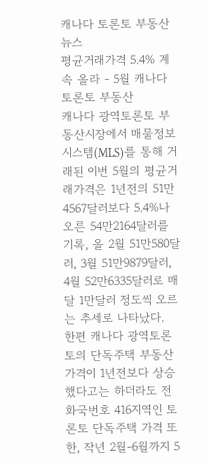캐나다 토론토 부동산 뉴스
평균거래가격 5.4% 계속 올라 - 5월 캐나다 토론토 부동산
캐나다 광역토론토 부동산시장에서 매물정보시스템(MLS)를 통해 거래된 이번 5월의 평균거래가격은 1년전의 51만4567달러보다 5.4%나 오른 54만2164달러를 기록, 올 2월 51만580달러, 3월 51만9879달러, 4월 52만6335달러로 매달 1만달러 정도씩 오르는 추세로 나타났다.
한편 캐나다 광역토론토의 단독주택 부동산 가격이 1년전보다 상승했다고는 하더라도 전화국번호 416지역인 토론토 단독주택 가격 또한, 작년 2월-6월까지 5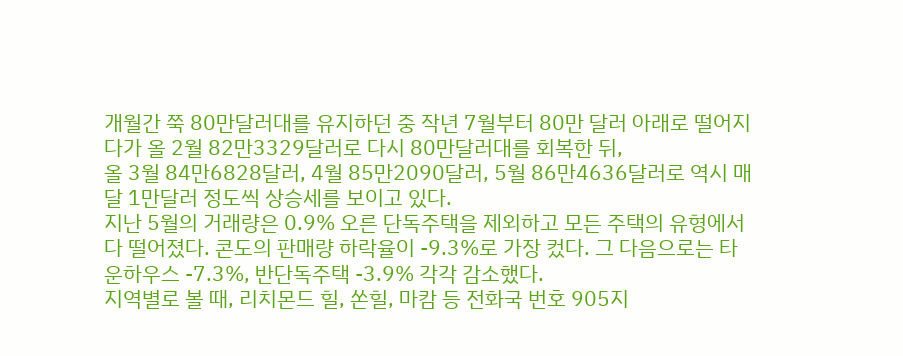개월간 쭉 80만달러대를 유지하던 중 작년 7월부터 80만 달러 아래로 떨어지다가 올 2월 82만3329달러로 다시 80만달러대를 회복한 뒤,
올 3월 84만6828달러, 4월 85만2090달러, 5월 86만4636달러로 역시 매달 1만달러 정도씩 상승세를 보이고 있다.
지난 5월의 거래량은 0.9% 오른 단독주택을 제외하고 모든 주택의 유형에서 다 떨어졌다. 콘도의 판매량 하락율이 -9.3%로 가장 컸다. 그 다음으로는 타운하우스 -7.3%, 반단독주택 -3.9% 각각 감소했다.
지역별로 볼 때, 리치몬드 힐, 쏜힐, 마캄 등 전화국 번호 905지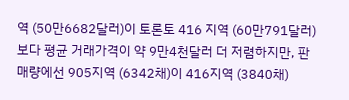역 (50만6682달러)이 토론토 416 지역 (60만791달러)보다 평균 거래가격이 약 9만4천달러 더 저렴하지만, 판매량에선 905지역 (6342채)이 416지역 (3840채)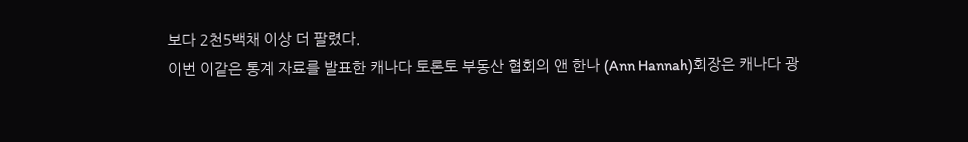보다 2천5백채 이상 더 팔렸다.
이번 이같은 통계 자료를 발표한 캐나다 토론토 부동산 협회의 앤 한나 (Ann Hannah)회장은 캐나다 광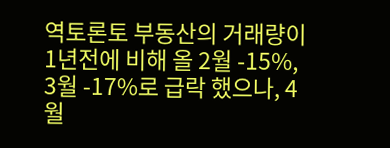역토론토 부동산의 거래량이 1년전에 비해 올 2월 -15%, 3월 -17%로 급락 했으나, 4월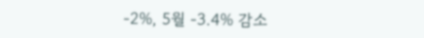-2%, 5월 -3.4% 감소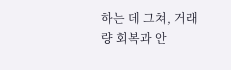하는 데 그쳐, 거래량 회복과 안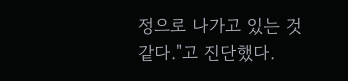정으로 나가고 있는 것 같다."고 진단했다.